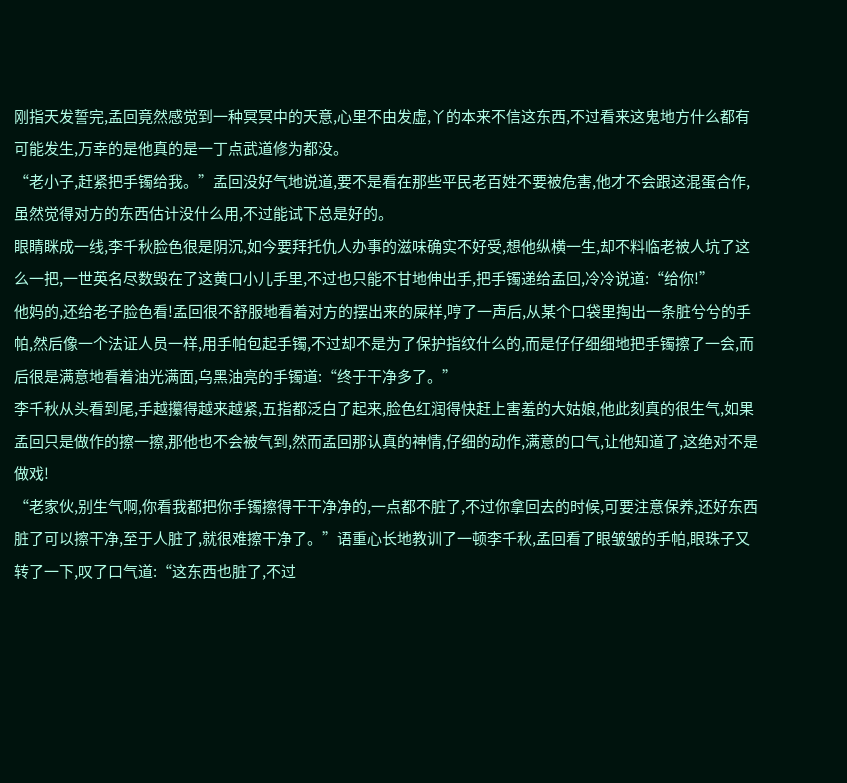刚指天发誓完,孟回竟然感觉到一种冥冥中的天意,心里不由发虚,丫的本来不信这东西,不过看来这鬼地方什么都有可能发生,万幸的是他真的是一丁点武道修为都没。
“老小子,赶紧把手镯给我。”孟回没好气地说道,要不是看在那些平民老百姓不要被危害,他才不会跟这混蛋合作,虽然觉得对方的东西估计没什么用,不过能试下总是好的。
眼睛眯成一线,李千秋脸色很是阴沉,如今要拜托仇人办事的滋味确实不好受,想他纵横一生,却不料临老被人坑了这么一把,一世英名尽数毁在了这黄口小儿手里,不过也只能不甘地伸出手,把手镯递给孟回,冷冷说道:“给你!”
他妈的,还给老子脸色看!孟回很不舒服地看着对方的摆出来的屎样,哼了一声后,从某个口袋里掏出一条脏兮兮的手帕,然后像一个法证人员一样,用手帕包起手镯,不过却不是为了保护指纹什么的,而是仔仔细细地把手镯擦了一会,而后很是满意地看着油光满面,乌黑油亮的手镯道:“终于干净多了。”
李千秋从头看到尾,手越攥得越来越紧,五指都泛白了起来,脸色红润得快赶上害羞的大姑娘,他此刻真的很生气,如果孟回只是做作的擦一擦,那他也不会被气到,然而孟回那认真的神情,仔细的动作,满意的口气,让他知道了,这绝对不是做戏!
“老家伙,别生气啊,你看我都把你手镯擦得干干净净的,一点都不脏了,不过你拿回去的时候,可要注意保养,还好东西脏了可以擦干净,至于人脏了,就很难擦干净了。”语重心长地教训了一顿李千秋,孟回看了眼皱皱的手帕,眼珠子又转了一下,叹了口气道:“这东西也脏了,不过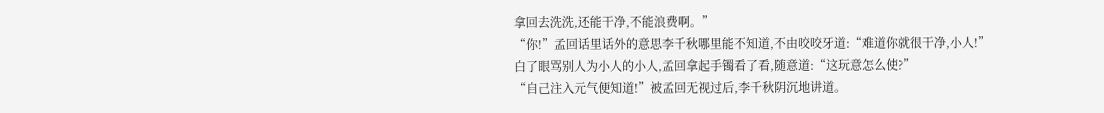拿回去洗洗,还能干净,不能浪费啊。”
“你!”孟回话里话外的意思李千秋哪里能不知道,不由咬咬牙道:“难道你就很干净,小人!”
白了眼骂别人为小人的小人,孟回拿起手镯看了看,随意道:“这玩意怎么使?”
“自己注入元气便知道!”被孟回无视过后,李千秋阴沉地讲道。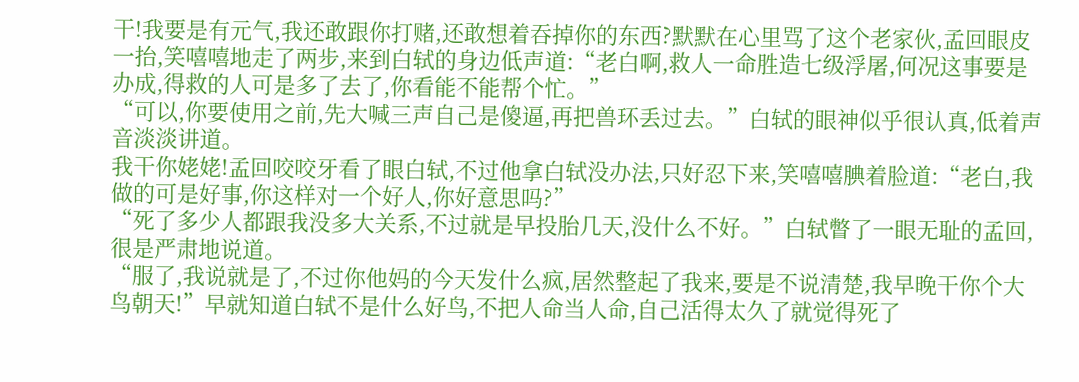干!我要是有元气,我还敢跟你打赌,还敢想着吞掉你的东西?默默在心里骂了这个老家伙,孟回眼皮一抬,笑嘻嘻地走了两步,来到白轼的身边低声道:“老白啊,救人一命胜造七级浮屠,何况这事要是办成,得救的人可是多了去了,你看能不能帮个忙。”
“可以,你要使用之前,先大喊三声自己是傻逼,再把兽环丢过去。”白轼的眼神似乎很认真,低着声音淡淡讲道。
我干你姥姥!孟回咬咬牙看了眼白轼,不过他拿白轼没办法,只好忍下来,笑嘻嘻腆着脸道:“老白,我做的可是好事,你这样对一个好人,你好意思吗?”
“死了多少人都跟我没多大关系,不过就是早投胎几天,没什么不好。”白轼瞥了一眼无耻的孟回,很是严肃地说道。
“服了,我说就是了,不过你他妈的今天发什么疯,居然整起了我来,要是不说清楚,我早晚干你个大鸟朝天!”早就知道白轼不是什么好鸟,不把人命当人命,自己活得太久了就觉得死了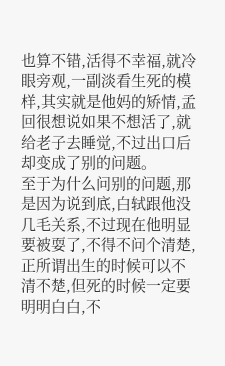也算不错,活得不幸福,就冷眼旁观,一副淡看生死的模样,其实就是他妈的矫情,孟回很想说如果不想活了,就给老子去睡觉,不过出口后却变成了别的问题。
至于为什么问别的问题,那是因为说到底,白轼跟他没几毛关系,不过现在他明显要被耍了,不得不问个清楚,正所谓出生的时候可以不清不楚,但死的时候一定要明明白白,不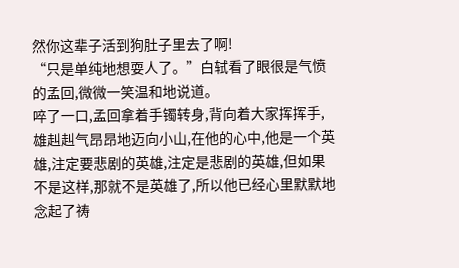然你这辈子活到狗肚子里去了啊!
“只是单纯地想耍人了。”白轼看了眼很是气愤的孟回,微微一笑温和地说道。
啐了一口,孟回拿着手镯转身,背向着大家挥挥手,雄赳赳气昂昂地迈向小山,在他的心中,他是一个英雄,注定要悲剧的英雄,注定是悲剧的英雄,但如果不是这样,那就不是英雄了,所以他已经心里默默地念起了祷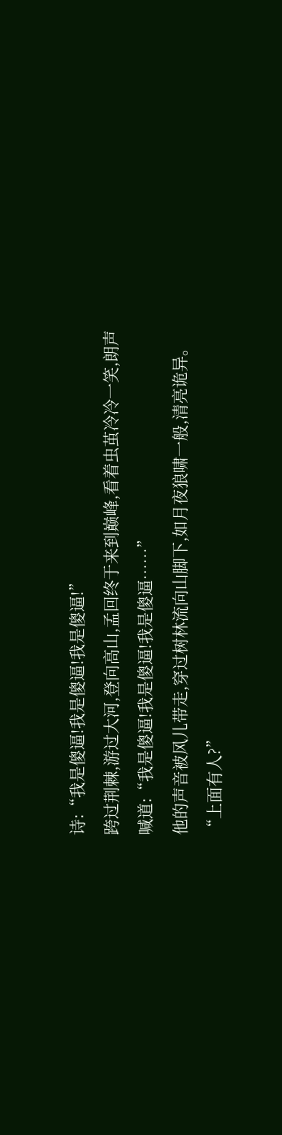诗:“我是傻逼!我是傻逼!我是傻逼!”
跨过荆棘,游过大河,登向高山,孟回终于来到巅峰,看着虫茧冷冷一笑,朗声喊道:“我是傻逼!我是傻逼!我是傻逼……”
他的声音被风儿带走,穿过树林流向山脚下,如月夜狼啸一般,清亮诡异。
“上面有人?”